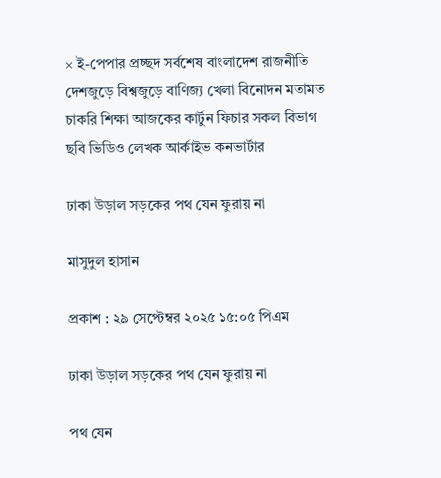× ই-পেপার প্রচ্ছদ সর্বশেষ বাংলাদেশ রাজনীতি দেশজুড়ে বিশ্বজুড়ে বাণিজ্য খেলা বিনোদন মতামত চাকরি শিক্ষা আজকের কার্টুন ফিচার সকল বিভাগ ছবি ভিডিও লেখক আর্কাইভ কনভার্টার

ঢাকা উড়াল সড়কের পথ যেন ফুরায় না

মাসুদুল হাসান

প্রকাশ : ২৯ সেপ্টেম্বর ২০২৫ ১৫:০৫ পিএম

ঢাকা উড়াল সড়কের পথ যেন ফুরায় না

পথ যেন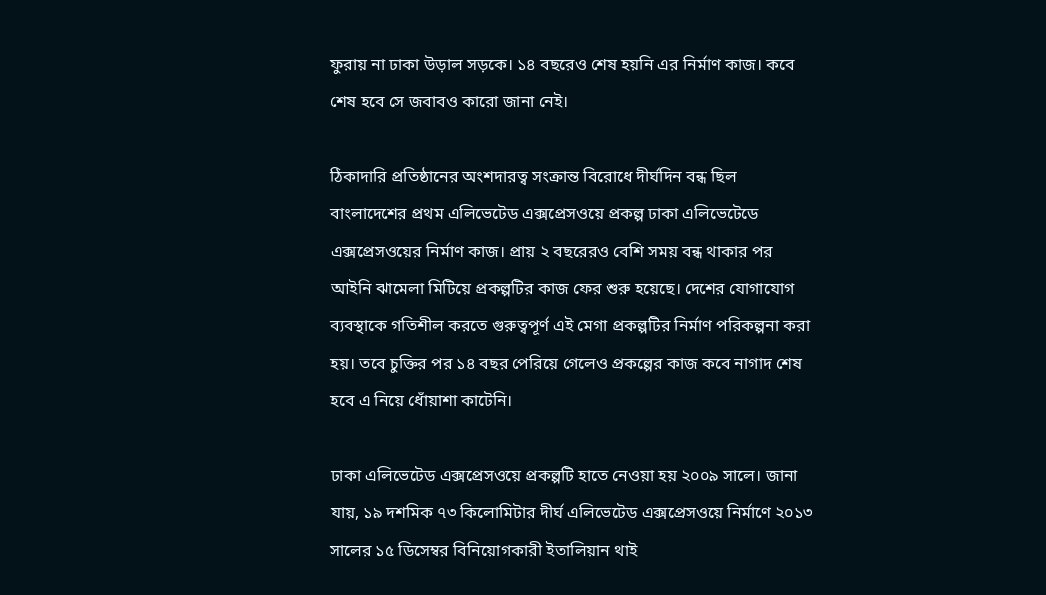ফুরায় না ঢাকা উড়াল সড়কে। ১৪ বছরেও শেষ হয়নি এর নির্মাণ কাজ। কবে শেষ হবে সে জবাবও কারো জানা নেই।

ঠিকাদারি প্রতিষ্ঠানের অংশদারত্ব সংক্রান্ত বিরোধে দীর্ঘদিন বন্ধ ছিল বাংলাদেশের প্রথম এলিভেটেড এক্সপ্রেসওয়ে প্রকল্প ঢাকা এলিভেটেডে এক্সপ্রেসওয়ের নির্মাণ কাজ। প্রায় ২ বছরেরও বেশি সময় বন্ধ থাকার পর আইনি ঝামেলা মিটিয়ে প্রকল্পটির কাজ ফের শুরু হয়েছে। দেশের যোগাযোগ ব্যবস্থাকে গতিশীল করতে গুরুত্বপূর্ণ এই মেগা প্রকল্পটির নির্মাণ পরিকল্পনা করা হয়। তবে চুক্তির পর ১৪ বছর পেরিয়ে গেলেও প্রকল্পের কাজ কবে নাগাদ শেষ হবে এ নিয়ে ধোঁয়াশা কাটেনি।

ঢাকা এলিভেটেড এক্সপ্রেসওয়ে প্রকল্পটি হাতে নেওয়া হয় ২০০৯ সালে। জানা যায়, ১৯ দশমিক ৭৩ কিলোমিটার দীর্ঘ এলিভেটেড এক্সপ্রেসওয়ে নির্মাণে ২০১৩ সালের ১৫ ডিসেম্বর বিনিয়োগকারী ইতালিয়ান থাই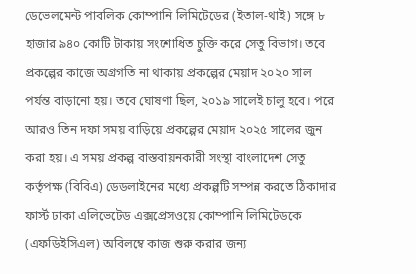ডেভেলমেন্ট পাবলিক কোম্পানি লিমিটেডের (ইতাল-থাই) সঙ্গে ৮ হাজার ৯৪০ কোটি টাকায় সংশোধিত চুক্তি করে সেতু বিভাগ। তবে প্রকল্পের কাজে অগ্রগতি না থাকায় প্রকল্পের মেয়াদ ২০২০ সাল পর্যন্ত বাড়ানো হয়। তবে ঘোষণা ছিল, ২০১৯ সালেই চালু হবে। পরে আরও তিন দফা সময় বাড়িয়ে প্রকল্পের মেয়াদ ২০২৫ সালের জুন করা হয়। এ সময় প্রকল্প বাস্তবায়নকারী সংস্থা বাংলাদেশ সেতু কর্তৃপক্ষ (বিবিএ) ডেডলাইনের মধ্যে প্রকল্পটি সম্পন্ন করতে ঠিকাদার ফার্স্ট ঢাকা এলিভেটেড এক্সপ্রেসওয়ে কোম্পানি লিমিটেডকে (এফডিইসিএল) অবিলম্বে কাজ শুরু করার জন্য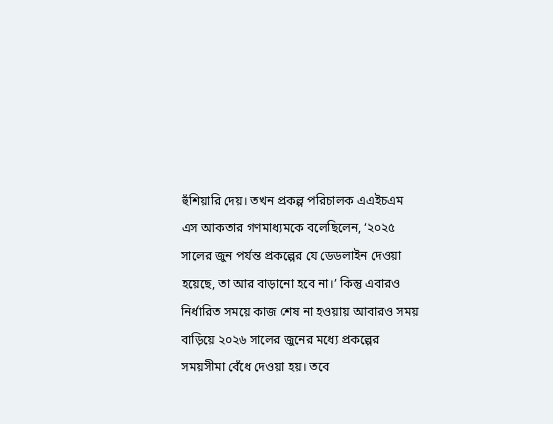হুঁশিয়ারি দেয়। তখন প্রকল্প পরিচালক এএইচএম এস আকতার গণমাধ্যমকে বলেছিলেন, ‘২০২৫ সালের জুন পর্যন্ত প্রকল্পের যে ডেডলাইন দেওয়া হয়েছে, তা আর বাড়ানো হবে না।’ কিন্তু এবারও নির্ধারিত সময়ে কাজ শেষ না হওয়ায় আবারও সময় বাড়িয়ে ২০২৬ সালের জুনের মধ্যে প্রকল্পের সময়সীমা বেঁধে দেওয়া হয়। তবে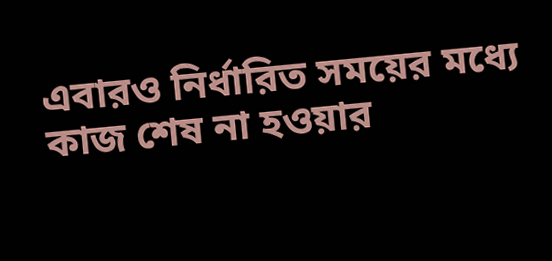এবারও নির্ধারিত সময়ের মধ্যে কাজ শেষ না হওয়ার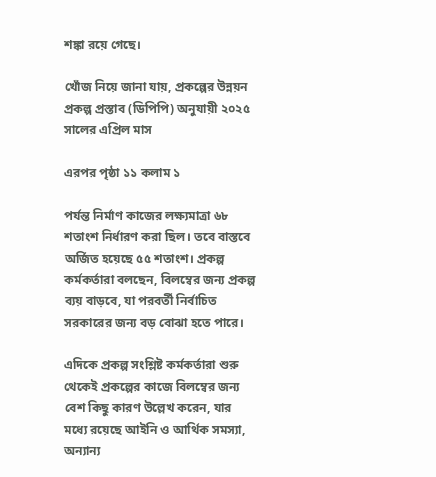শঙ্কা রয়ে গেছে।

খোঁজ নিয়ে জানা যায়, প্রকল্পের উন্নয়ন প্রকল্প প্রস্তাব (ডিপিপি) অনুযায়ী ২০২৫ সালের এপ্রিল মাস

এরপর পৃষ্ঠা ১১ কলাম ১

পর্যন্ত নির্মাণ কাজের লক্ষ্যমাত্রা ৬৮ শতাংশ নির্ধারণ করা ছিল। তবে বাস্তবে অর্জিত হয়েছে ৫৫ শতাংশ। প্রকল্প কর্মকর্তারা বলছেন, বিলম্বের জন্য প্রকল্প ব্যয় বাড়বে, যা পরবর্তী নির্বাচিত সরকারের জন্য বড় বোঝা হতে পারে।

এদিকে প্রকল্প সংশ্লিষ্ট কর্মকর্তারা শুরু থেকেই প্রকল্পের কাজে বিলম্বের জন্য বেশ কিছু কারণ উল্লেখ করেন, যার মধ্যে রয়েছে আইনি ও আর্থিক সমস্যা, অন্যান্য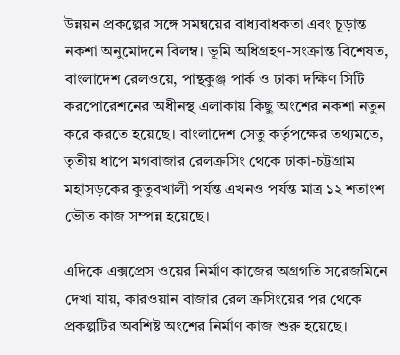উন্নয়ন প্রকল্পের সঙ্গে সমন্বয়ের বাধ্যবাধকতা এবং চূড়ান্ত নকশা অনুমোদনে বিলম্ব। ভূমি অধিগ্রহণ-সংক্রান্ত বিশেষত, বাংলাদেশ রেলওয়ে, পান্থকুঞ্জ পার্ক ও ঢাকা দক্ষিণ সিটি করপোরেশনের অধীনস্থ এলাকায় কিছু অংশের নকশা নতুন করে করতে হয়েছে। বাংলাদেশ সেতু কর্তৃপক্ষের তথ্যমতে, তৃতীয় ধাপে মগবাজার রেলক্রসিং থেকে ঢাকা-চট্টগ্রাম মহাসড়কের কুতুবখালী পর্যন্ত এখনও পর্যন্ত মাত্র ১২ শতাংশ ভৌত কাজ সম্পন্ন হয়েছে।

এদিকে এক্সপ্রেস ওয়ের নির্মাণ কাজের অগ্রগতি সরেজমিনে দেখা যায়, কারওয়ান বাজার রেল ক্রসিংয়ের পর থেকে প্রকল্পটির অবশিষ্ট অংশের নির্মাণ কাজ শুরু হয়েছে।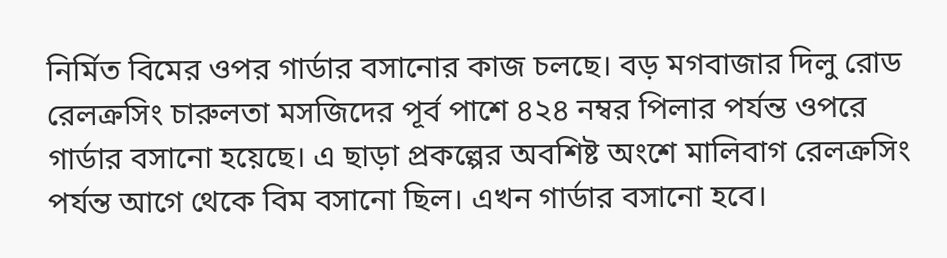নির্মিত বিমের ওপর গার্ডার বসানোর কাজ চলছে। বড় মগবাজার দিলু রোড রেলক্রসিং চারুলতা মসজিদের পূর্ব পাশে ৪২৪ নম্বর পিলার পর্যন্ত ওপরে গার্ডার বসানো হয়েছে। এ ছাড়া প্রকল্পের অবশিষ্ট অংশে মালিবাগ রেলক্রসিং পর্যন্ত ‍আগে থেকে বিম বসানো ছিল। এখন গার্ডার বসানো হবে।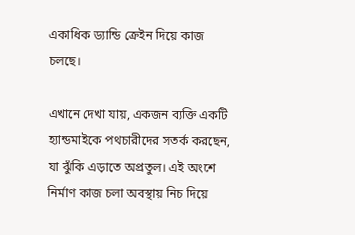একাধিক ড্যান্ডি ক্রেইন দিয়ে কাজ চলছে।

এখানে দেখা যায়, একজন ব্যক্তি একটি হ্যান্ডমাইকে পথচারীদের সতর্ক করছেন, যা ঝুঁকি এড়াতে অপ্রতুল। এই অংশে নির্মাণ কাজ চলা অবস্থায় নিচ দিয়ে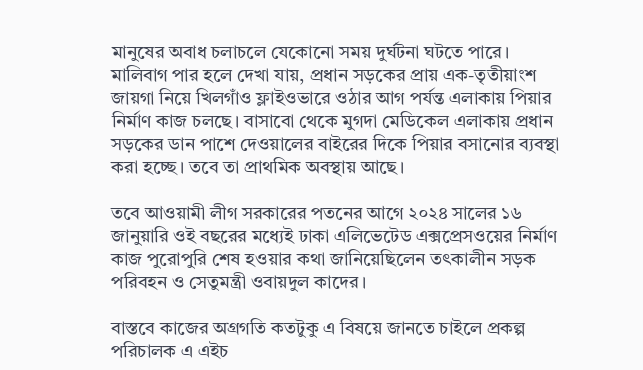মানুষের অবাধ চলাচলে যেকোনো সময় দুর্ঘটনা ঘটতে পারে। মালিবাগ পার হলে দেখা যায়, প্রধান সড়কের প্রায় এক-তৃতীয়াংশ জায়গা নিয়ে খিলগাঁও ফ্লাইওভারে ওঠার আগ পর্যন্ত এলাকায় পিয়ার নির্মাণ কাজ চলছে। বাসাবো থেকে মুগদা মেডিকেল এলাকায় প্রধান সড়কের ডান পাশে দেওয়ালের বাইরের দিকে পিয়ার বসানোর ব্যবস্থা করা হচ্ছে। তবে তা প্রাথমিক অবস্থায় আছে।

তবে আওয়ামী লীগ সরকারের পতনের আগে ২০২৪ সালের ১৬ জানুয়ারি ওই বছরের মধ্যেই ঢাকা এলিভেটেড এক্সপ্রেসওয়ের নির্মাণ কাজ পুরোপুরি শেষ হওয়ার কথা জানিয়েছিলেন তৎকালীন সড়ক পরিবহন ও সেতুমন্ত্রী ওবায়দুল কাদের।

বাস্তবে কাজের অগ্রগতি কতটুকু এ বিষয়ে জানতে চাইলে প্রকল্প পরিচালক এ এইচ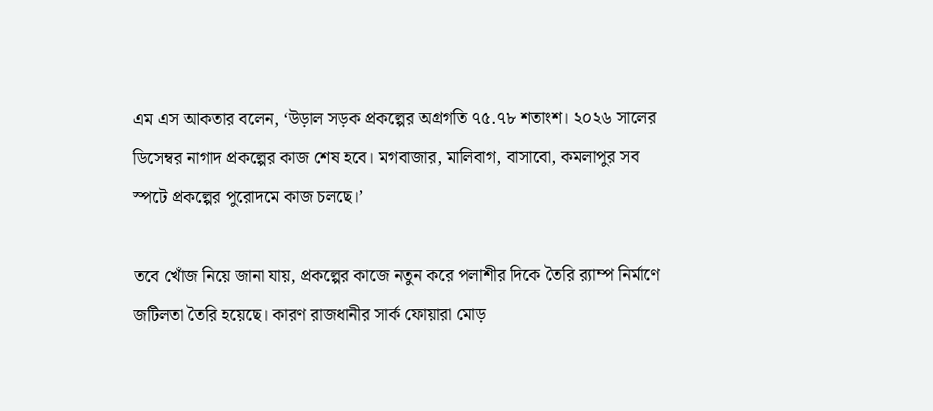এম এস আকতার বলেন, ‘উড়াল সড়ক প্রকল্পের অগ্রগতি ৭৫.৭৮ শতাংশ। ২০২৬ সালের ডিসেম্বর নাগাদ প্রকল্পের কাজ শেষ হবে। মগবাজার, মালিবাগ, বাসাবো, কমলাপুর সব স্পটে প্রকল্পের পুরোদমে কাজ চলছে।’

তবে খোঁজ নিয়ে জানা যায়, প্রকল্পের কাজে নতুন করে পলাশীর দিকে তৈরি র‌্যাম্প নির্মাণে জটিলতা তৈরি হয়েছে। কারণ রাজধানীর সার্ক ফোয়ারা মোড়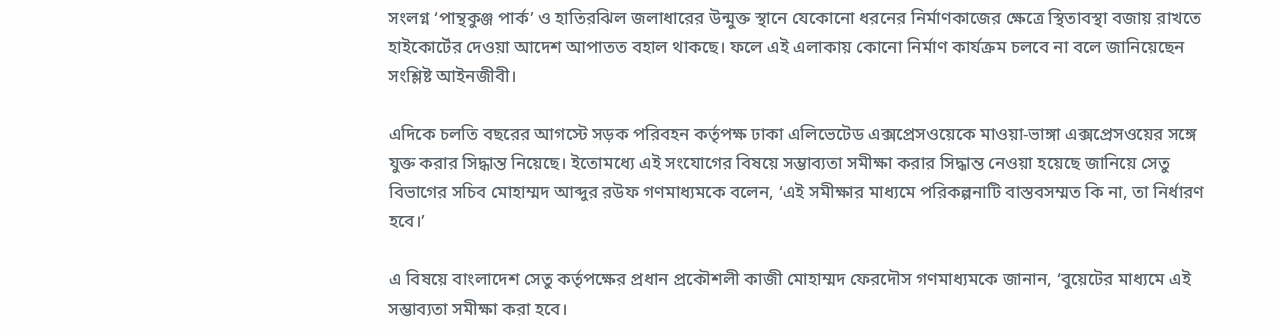সংলগ্ন ‘পান্থকুঞ্জ পার্ক’ ও হাতিরঝিল জলাধারের উন্মুক্ত স্থানে যেকোনো ধরনের নির্মাণকাজের ক্ষেত্রে স্থিতাবস্থা বজায় রাখতে হাইকোর্টের দেওয়া আদেশ আপাতত বহাল থাকছে। ফলে এই এলাকায় কোনো নির্মাণ কার্যক্রম চলবে না বলে জানিয়েছেন সংশ্লিষ্ট আইনজীবী।

এদিকে চলতি বছরের আগস্টে সড়ক পরিবহন কর্তৃপক্ষ ঢাকা এলিভেটেড এক্সপ্রেসওয়েকে মাওয়া-ভাঙ্গা এক্সপ্রেসওয়ের সঙ্গে যুক্ত করার সিদ্ধান্ত নিয়েছে। ইতোমধ্যে এই সংযোগের বিষয়ে সম্ভাব্যতা সমীক্ষা করার সিদ্ধান্ত নেওয়া হয়েছে জানিয়ে সেতু বিভাগের সচিব মোহাম্মদ আব্দুর রউফ গণমাধ্যমকে বলেন, ‘এই সমীক্ষার মাধ্যমে পরিকল্পনাটি বাস্তবসম্মত কি না, তা নির্ধারণ হবে।’

এ বিষয়ে বাংলাদেশ সেতু কর্তৃপক্ষের প্রধান প্রকৌশলী কাজী মোহাম্মদ ফেরদৌস গণমাধ্যমকে জানান, ‘বুয়েটের মাধ্যমে এই সম্ভাব্যতা সমীক্ষা করা হবে।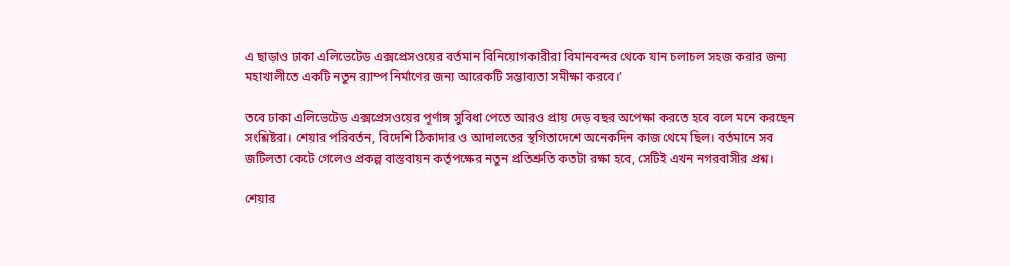এ ছাড়াও ঢাকা এলিভেটেড এক্সপ্রেসওয়ের বর্তমান বিনিয়োগকারীরা বিমানবন্দর থেকে যান চলাচল সহজ করার জন্য মহাখালীতে একটি নতুন র‍্যাম্প নির্মাণের জন্য আরেকটি সম্ভাব্যতা সমীক্ষা করবে।’

তবে ঢাকা এলিভেটেড এক্সপ্রেসওয়ের পূর্ণাঙ্গ সুবিধা পেতে আরও প্রায় দেড় বছর অপেক্ষা করতে হবে বলে মনে করছেন সংশ্লিষ্টরা। শেয়ার পরিবর্তন, বিদেশি ঠিকাদার ও আদালতের স্থগিতাদেশে অনেকদিন কাজ থেমে ছিল। বর্তমানে সব জটিলতা কেটে গেলেও প্রকল্প বাস্তবায়ন কর্তৃপক্ষের নতুন প্রতিশ্রুতি কতটা রক্ষা হবে, সেটিই এখন নগরবাসীর প্রশ্ন।

শেয়ার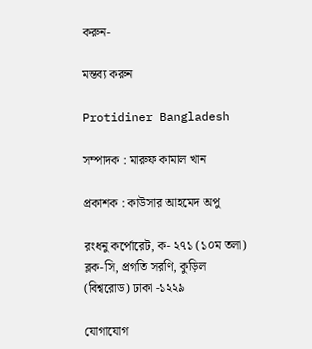করুন-

মন্তব্য করুন

Protidiner Bangladesh

সম্পাদক : মারুফ কামাল খান

প্রকাশক : কাউসার আহমেদ অপু

রংধনু কর্পোরেট, ক- ২৭১ (১০ম তলা) ব্লক-সি, প্রগতি সরণি, কুড়িল (বিশ্বরোড) ঢাকা -১২২৯

যোগাযোগ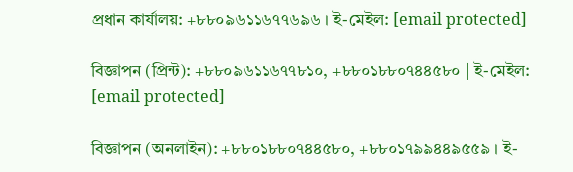প্রধান কার্যালয়: +৮৮০৯৬১১৬৭৭৬৯৬ । ই-মেইল: [email protected]

বিজ্ঞাপন (প্রিন্ট): +৮৮০৯৬১১৬৭৭৮১০, +৮৮০১৮৮০৭৪৪৫৮০ | ই-মেইল: [email protected]

বিজ্ঞাপন (অনলাইন): +৮৮০১৮৮০৭৪৪৫৮০, +৮৮০১৭৯৯৪৪৯৫৫৯ । ই-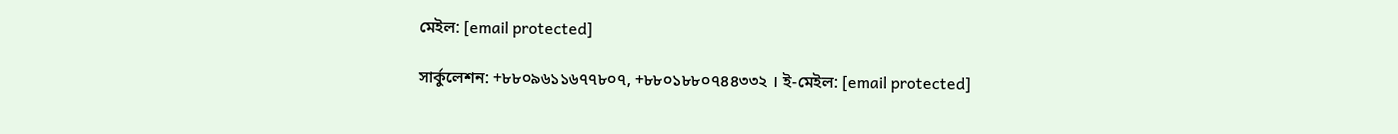মেইল: [email protected]

সার্কুলেশন: +৮৮০৯৬১১৬৭৭৮০৭, +৮৮০১৮৮০৭৪৪৩৩২ । ই-মেইল: [email protected]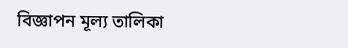বিজ্ঞাপন মূল্য তালিকা